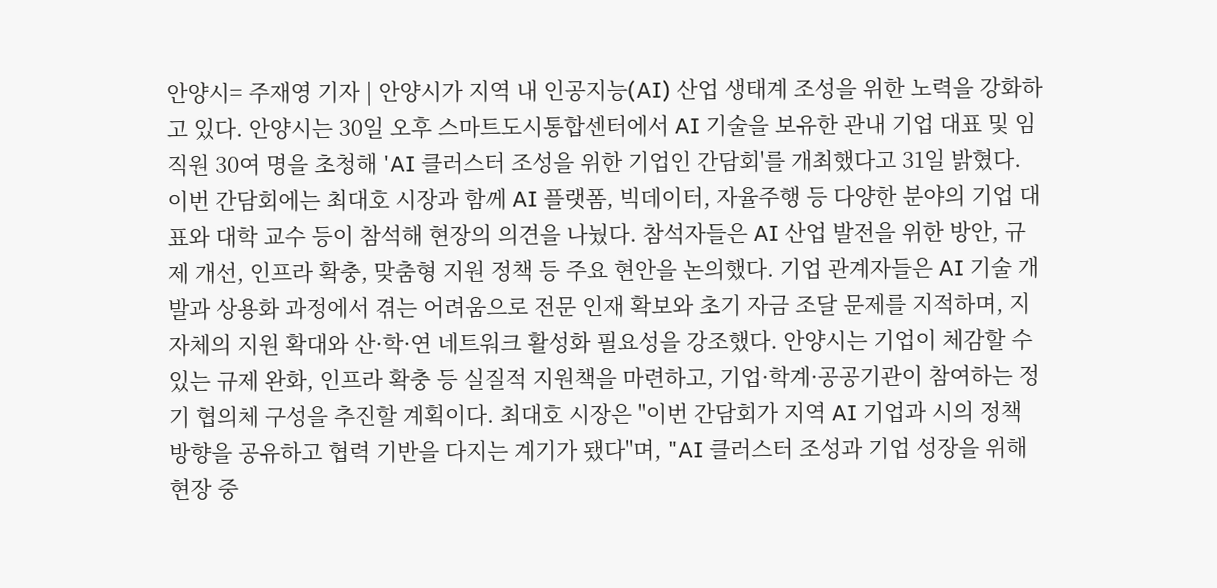안양시= 주재영 기자 | 안양시가 지역 내 인공지능(AI) 산업 생태계 조성을 위한 노력을 강화하고 있다. 안양시는 30일 오후 스마트도시통합센터에서 AI 기술을 보유한 관내 기업 대표 및 임직원 30여 명을 초청해 'AI 클러스터 조성을 위한 기업인 간담회'를 개최했다고 31일 밝혔다. 이번 간담회에는 최대호 시장과 함께 AI 플랫폼, 빅데이터, 자율주행 등 다양한 분야의 기업 대표와 대학 교수 등이 참석해 현장의 의견을 나눴다. 참석자들은 AI 산업 발전을 위한 방안, 규제 개선, 인프라 확충, 맞춤형 지원 정책 등 주요 현안을 논의했다. 기업 관계자들은 AI 기술 개발과 상용화 과정에서 겪는 어려움으로 전문 인재 확보와 초기 자금 조달 문제를 지적하며, 지자체의 지원 확대와 산·학·연 네트워크 활성화 필요성을 강조했다. 안양시는 기업이 체감할 수 있는 규제 완화, 인프라 확충 등 실질적 지원책을 마련하고, 기업·학계·공공기관이 참여하는 정기 협의체 구성을 추진할 계획이다. 최대호 시장은 "이번 간담회가 지역 AI 기업과 시의 정책 방향을 공유하고 협력 기반을 다지는 계기가 됐다"며, "AI 클러스터 조성과 기업 성장을 위해 현장 중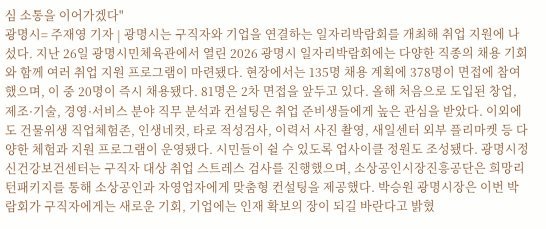심 소통을 이어가겠다"
광명시= 주재영 기자 | 광명시는 구직자와 기업을 연결하는 일자리박람회를 개최해 취업 지원에 나섰다. 지난 26일 광명시민체육관에서 열린 2026 광명시 일자리박람회에는 다양한 직종의 채용 기회와 함께 여러 취업 지원 프로그램이 마련됐다. 현장에서는 135명 채용 계획에 378명이 면접에 참여했으며, 이 중 20명이 즉시 채용됐다. 81명은 2차 면접을 앞두고 있다. 올해 처음으로 도입된 창업, 제조·기술, 경영·서비스 분야 직무 분석과 컨설팅은 취업 준비생들에게 높은 관심을 받았다. 이외에도 건물위생 직업체험존, 인생네컷, 타로 적성검사, 이력서 사진 촬영, 새일센터 외부 플리마켓 등 다양한 체험과 지원 프로그램이 운영됐다. 시민들이 쉴 수 있도록 업사이클 정원도 조성됐다. 광명시정신건강보건센터는 구직자 대상 취업 스트레스 검사를 진행했으며, 소상공인시장진흥공단은 희망리턴패키지를 통해 소상공인과 자영업자에게 맞춤형 컨설팅을 제공했다. 박승원 광명시장은 이번 박람회가 구직자에게는 새로운 기회, 기업에는 인재 확보의 장이 되길 바란다고 밝혔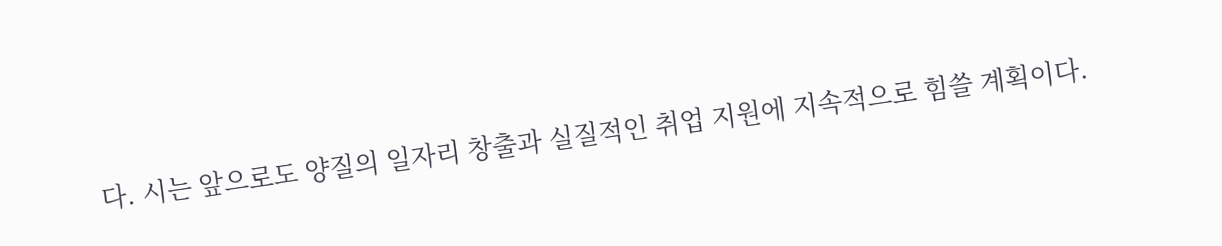다. 시는 앞으로도 양질의 일자리 창출과 실질적인 취업 지원에 지속적으로 힘쓸 계획이다.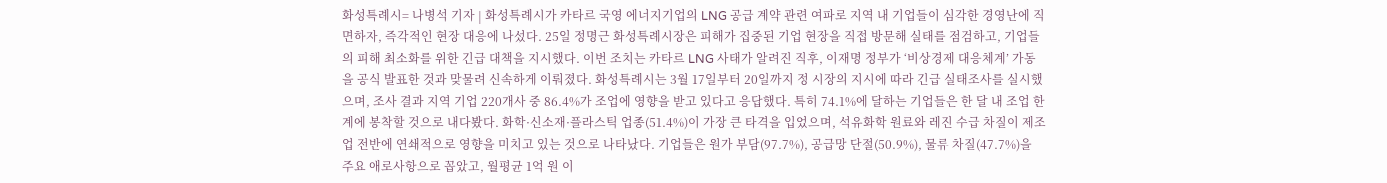화성특례시= 나병석 기자 | 화성특례시가 카타르 국영 에너지기업의 LNG 공급 계약 관련 여파로 지역 내 기업들이 심각한 경영난에 직면하자, 즉각적인 현장 대응에 나섰다. 25일 정명근 화성특례시장은 피해가 집중된 기업 현장을 직접 방문해 실태를 점검하고, 기업들의 피해 최소화를 위한 긴급 대책을 지시했다. 이번 조치는 카타르 LNG 사태가 알려진 직후, 이재명 정부가 ‘비상경제 대응체계’ 가동을 공식 발표한 것과 맞물려 신속하게 이뤄졌다. 화성특례시는 3월 17일부터 20일까지 정 시장의 지시에 따라 긴급 실태조사를 실시했으며, 조사 결과 지역 기업 220개사 중 86.4%가 조업에 영향을 받고 있다고 응답했다. 특히 74.1%에 달하는 기업들은 한 달 내 조업 한계에 봉착할 것으로 내다봤다. 화학·신소재·플라스틱 업종(51.4%)이 가장 큰 타격을 입었으며, 석유화학 원료와 레진 수급 차질이 제조업 전반에 연쇄적으로 영향을 미치고 있는 것으로 나타났다. 기업들은 원가 부담(97.7%), 공급망 단절(50.9%), 물류 차질(47.7%)을 주요 애로사항으로 꼽았고, 월평균 1억 원 이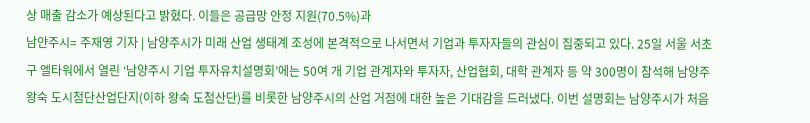상 매출 감소가 예상된다고 밝혔다. 이들은 공급망 안정 지원(70.5%)과
남얀주시= 주재영 기자 | 남양주시가 미래 산업 생태계 조성에 본격적으로 나서면서 기업과 투자자들의 관심이 집중되고 있다. 25일 서울 서초구 엘타워에서 열린 ‘남양주시 기업 투자유치설명회’에는 50여 개 기업 관계자와 투자자, 산업협회, 대학 관계자 등 약 300명이 참석해 남양주 왕숙 도시첨단산업단지(이하 왕숙 도첨산단)를 비롯한 남양주시의 산업 거점에 대한 높은 기대감을 드러냈다. 이번 설명회는 남양주시가 처음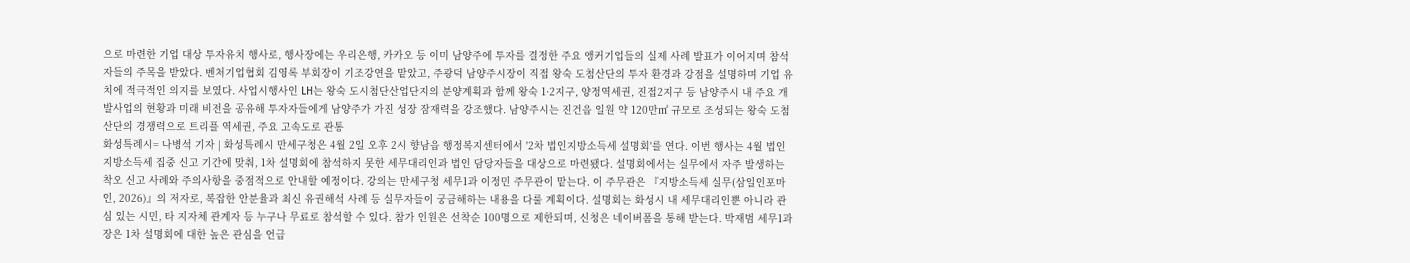으로 마련한 기업 대상 투자유치 행사로, 행사장에는 우리은행, 카카오 등 이미 남양주에 투자를 결정한 주요 앵커기업들의 실제 사례 발표가 이어지며 참석자들의 주목을 받았다. 벤처기업협회 김영록 부회장이 기조강연을 맡았고, 주광덕 남양주시장이 직접 왕숙 도첨산단의 투자 환경과 강점을 설명하며 기업 유치에 적극적인 의지를 보였다. 사업시행사인 LH는 왕숙 도시첨단산업단지의 분양계획과 함께 왕숙 1·2지구, 양정역세권, 진접2지구 등 남양주시 내 주요 개발사업의 현황과 미래 비전을 공유해 투자자들에게 남양주가 가진 성장 잠재력을 강조했다. 남양주시는 진건읍 일원 약 120만㎡ 규모로 조성되는 왕숙 도첨산단의 경쟁력으로 트리플 역세권, 주요 고속도로 관통
화성특례시= 나병석 기자 | 화성특례시 만세구청은 4월 2일 오후 2시 향남읍 행정복지센터에서 '2차 법인지방소득세 설명회'를 연다. 이번 행사는 4월 법인지방소득세 집중 신고 기간에 맞춰, 1차 설명회에 참석하지 못한 세무대리인과 법인 담당자들을 대상으로 마련됐다. 설명회에서는 실무에서 자주 발생하는 착오 신고 사례와 주의사항을 중점적으로 안내할 예정이다. 강의는 만세구청 세무1과 이정민 주무관이 맡는다. 이 주무관은 『지방소득세 실무(삼일인포마인, 2026)』의 저자로, 복잡한 안분율과 최신 유권해석 사례 등 실무자들이 궁금해하는 내용을 다룰 계획이다. 설명회는 화성시 내 세무대리인뿐 아니라 관심 있는 시민, 타 지자체 관계자 등 누구나 무료로 참석할 수 있다. 참가 인원은 선착순 100명으로 제한되며, 신청은 네이버폼을 통해 받는다. 박재범 세무1과장은 1차 설명회에 대한 높은 관심을 언급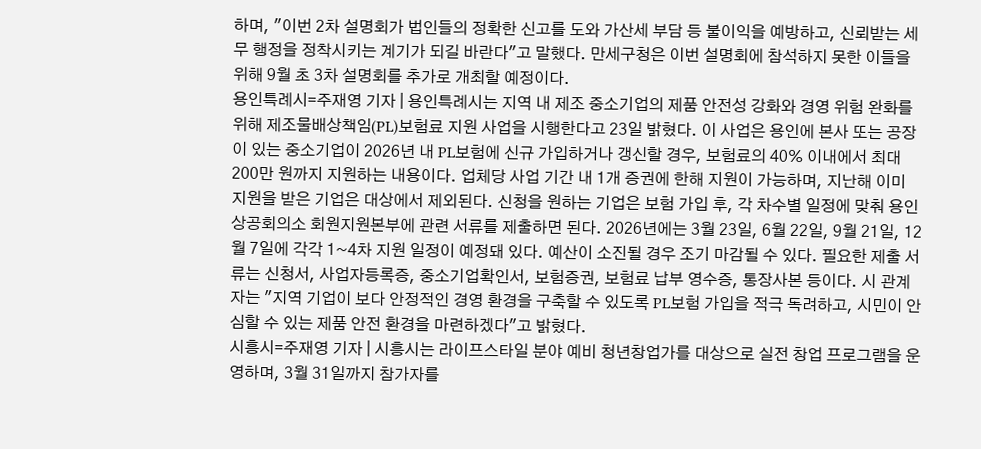하며, "이번 2차 설명회가 법인들의 정확한 신고를 도와 가산세 부담 등 불이익을 예방하고, 신뢰받는 세무 행정을 정착시키는 계기가 되길 바란다"고 말했다. 만세구청은 이번 설명회에 참석하지 못한 이들을 위해 9월 초 3차 설명회를 추가로 개최할 예정이다.
용인특례시=주재영 기자 | 용인특례시는 지역 내 제조 중소기업의 제품 안전성 강화와 경영 위험 완화를 위해 제조물배상책임(PL)보험료 지원 사업을 시행한다고 23일 밝혔다. 이 사업은 용인에 본사 또는 공장이 있는 중소기업이 2026년 내 PL보험에 신규 가입하거나 갱신할 경우, 보험료의 40% 이내에서 최대 200만 원까지 지원하는 내용이다. 업체당 사업 기간 내 1개 증권에 한해 지원이 가능하며, 지난해 이미 지원을 받은 기업은 대상에서 제외된다. 신청을 원하는 기업은 보험 가입 후, 각 차수별 일정에 맞춰 용인상공회의소 회원지원본부에 관련 서류를 제출하면 된다. 2026년에는 3월 23일, 6월 22일, 9월 21일, 12월 7일에 각각 1~4차 지원 일정이 예정돼 있다. 예산이 소진될 경우 조기 마감될 수 있다. 필요한 제출 서류는 신청서, 사업자등록증, 중소기업확인서, 보험증권, 보험료 납부 영수증, 통장사본 등이다. 시 관계자는 "지역 기업이 보다 안정적인 경영 환경을 구축할 수 있도록 PL보험 가입을 적극 독려하고, 시민이 안심할 수 있는 제품 안전 환경을 마련하겠다"고 밝혔다.
시흥시=주재영 기자 | 시흥시는 라이프스타일 분야 예비 청년창업가를 대상으로 실전 창업 프로그램을 운영하며, 3월 31일까지 참가자를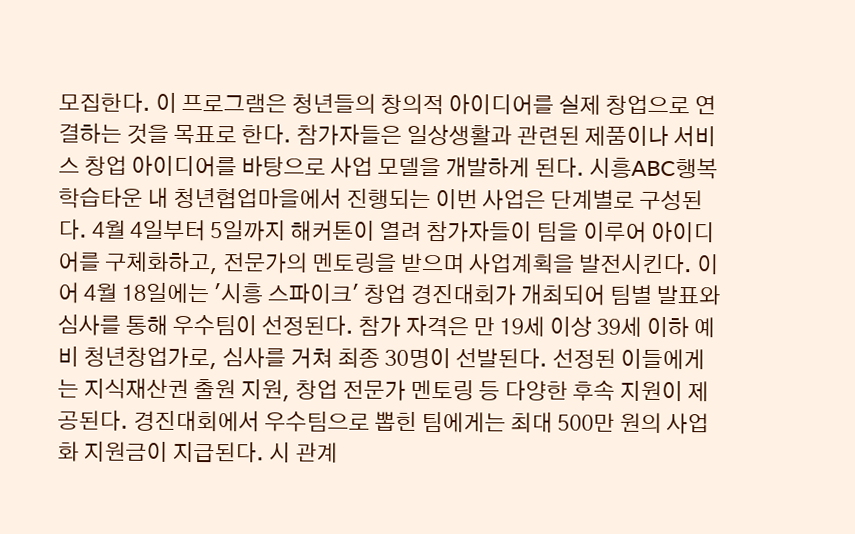모집한다. 이 프로그램은 청년들의 창의적 아이디어를 실제 창업으로 연결하는 것을 목표로 한다. 참가자들은 일상생활과 관련된 제품이나 서비스 창업 아이디어를 바탕으로 사업 모델을 개발하게 된다. 시흥ABC행복학습타운 내 청년협업마을에서 진행되는 이번 사업은 단계별로 구성된다. 4월 4일부터 5일까지 해커톤이 열려 참가자들이 팀을 이루어 아이디어를 구체화하고, 전문가의 멘토링을 받으며 사업계획을 발전시킨다. 이어 4월 18일에는 '시흥 스파이크' 창업 경진대회가 개최되어 팀별 발표와 심사를 통해 우수팀이 선정된다. 참가 자격은 만 19세 이상 39세 이하 예비 청년창업가로, 심사를 거쳐 최종 30명이 선발된다. 선정된 이들에게는 지식재산권 출원 지원, 창업 전문가 멘토링 등 다양한 후속 지원이 제공된다. 경진대회에서 우수팀으로 뽑힌 팀에게는 최대 500만 원의 사업화 지원금이 지급된다. 시 관계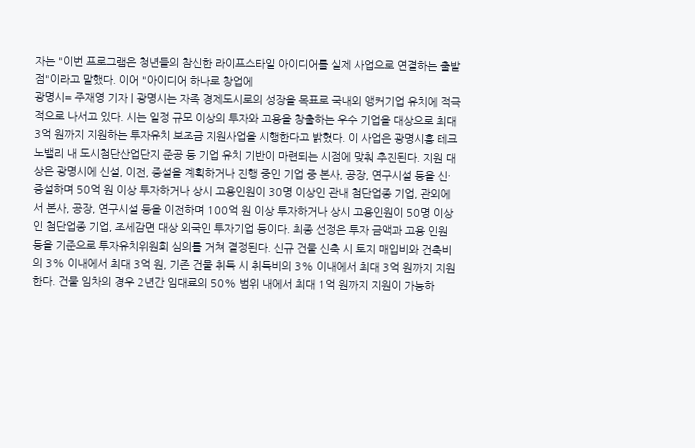자는 "이번 프로그램은 청년들의 참신한 라이프스타일 아이디어를 실제 사업으로 연결하는 출발점"이라고 말했다. 이어 "아이디어 하나로 창업에
광명시= 주재영 기자 | 광명시는 자족 경제도시로의 성장을 목표로 국내외 앵커기업 유치에 적극적으로 나서고 있다. 시는 일정 규모 이상의 투자와 고용을 창출하는 우수 기업을 대상으로 최대 3억 원까지 지원하는 투자유치 보조금 지원사업을 시행한다고 밝혔다. 이 사업은 광명시흥 테크노밸리 내 도시첨단산업단지 준공 등 기업 유치 기반이 마련되는 시점에 맞춰 추진된다. 지원 대상은 광명시에 신설, 이전, 증설을 계획하거나 진행 중인 기업 중 본사, 공장, 연구시설 등을 신·증설하며 50억 원 이상 투자하거나 상시 고용인원이 30명 이상인 관내 첨단업종 기업, 관외에서 본사, 공장, 연구시설 등을 이전하며 100억 원 이상 투자하거나 상시 고용인원이 50명 이상인 첨단업종 기업, 조세감면 대상 외국인 투자기업 등이다. 최종 선정은 투자 금액과 고용 인원 등을 기준으로 투자유치위원회 심의를 거쳐 결정된다. 신규 건물 신축 시 토지 매입비와 건축비의 3% 이내에서 최대 3억 원, 기존 건물 취득 시 취득비의 3% 이내에서 최대 3억 원까지 지원한다. 건물 임차의 경우 2년간 임대료의 50% 범위 내에서 최대 1억 원까지 지원이 가능하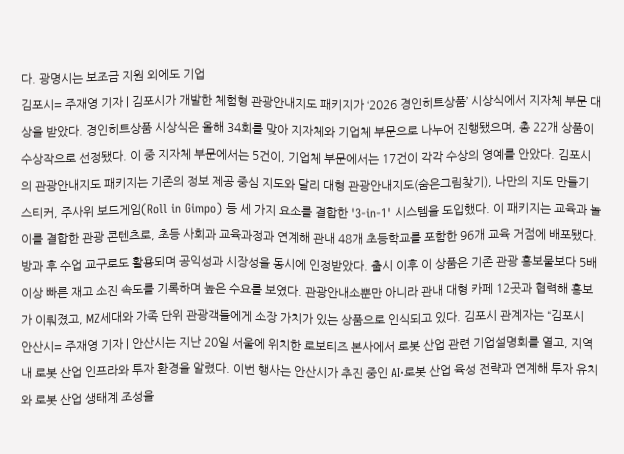다. 광명시는 보조금 지원 외에도 기업
김포시= 주재영 기자 | 김포시가 개발한 체험형 관광안내지도 패키지가 ‘2026 경인히트상품’ 시상식에서 지자체 부문 대상을 받았다. 경인히트상품 시상식은 올해 34회를 맞아 지자체와 기업체 부문으로 나누어 진행됐으며, 총 22개 상품이 수상작으로 선정됐다. 이 중 지자체 부문에서는 5건이, 기업체 부문에서는 17건이 각각 수상의 영예를 안았다. 김포시의 관광안내지도 패키지는 기존의 정보 제공 중심 지도와 달리 대형 관광안내지도(숨은그림찾기), 나만의 지도 만들기 스티커, 주사위 보드게임(Roll in Gimpo) 등 세 가지 요소를 결합한 '3-in-1' 시스템을 도입했다. 이 패키지는 교육과 놀이를 결합한 관광 콘텐츠로, 초등 사회과 교육과정과 연계해 관내 48개 초등학교를 포함한 96개 교육 거점에 배포됐다. 방과 후 수업 교구로도 활용되며 공익성과 시장성을 동시에 인정받았다. 출시 이후 이 상품은 기존 관광 홍보물보다 5배 이상 빠른 재고 소진 속도를 기록하며 높은 수요를 보였다. 관광안내소뿐만 아니라 관내 대형 카페 12곳과 협력해 홍보가 이뤄졌고, MZ세대와 가족 단위 관광객들에게 소장 가치가 있는 상품으로 인식되고 있다. 김포시 관계자는 “김포시
안산시= 주재영 기자 | 안산시는 지난 20일 서울에 위치한 로보티즈 본사에서 로봇 산업 관련 기업설명회를 열고, 지역 내 로봇 산업 인프라와 투자 환경을 알렸다. 이번 행사는 안산시가 추진 중인 AI·로봇 산업 육성 전략과 연계해 투자 유치와 로봇 산업 생태계 조성을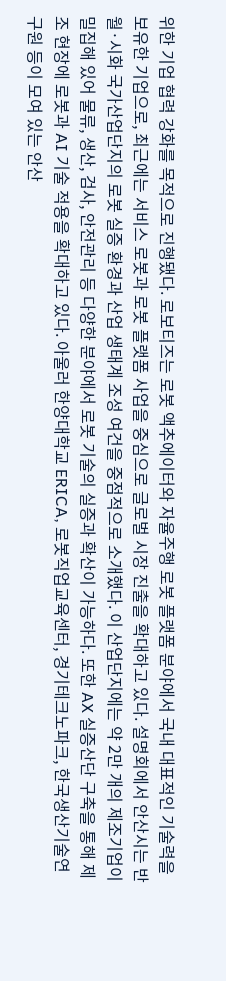위한 기업 협력 강화를 목적으로 진행됐다. 로보티즈는 로봇 액추에이터와 자율주행 로봇 플랫폼 분야에서 국내 대표적인 기술력을 보유한 기업으로, 최근에는 서비스 로봇과 로봇 플랫폼 사업을 중심으로 글로벌 시장 진출을 확대하고 있다. 설명회에서 안산시는 반월·시화 국가산업단지의 로봇 실증 환경과 산업 생태계 조성 여건을 중점적으로 소개했다. 이 산업단지에는 약 2만 개의 제조기업이 밀집해 있어 물류, 생산, 검사, 안전관리 등 다양한 분야에서 로봇 기술의 실증과 확산이 가능하다. 또한 AX 실증산단 구축을 통해 제조 현장에 로봇과 AI 기술 적용을 확대하고 있다. 아울러 한양대학교 ERICA, 로봇직업교육센터, 경기테크노파크, 한국생산기술연구원 등이 모여 있는 안산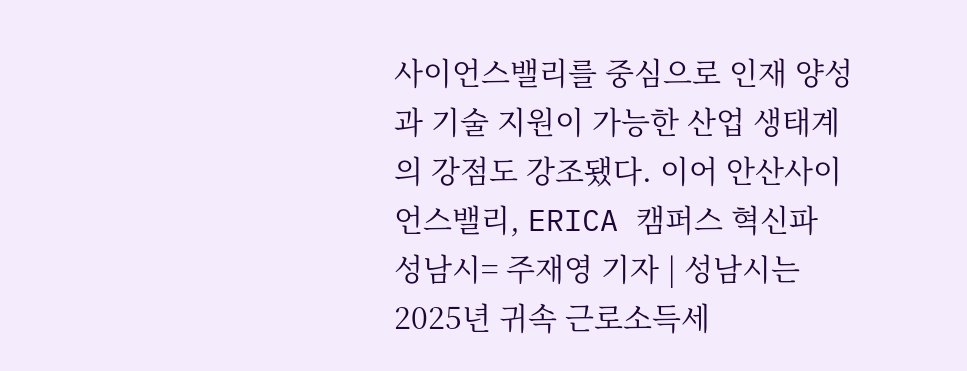사이언스밸리를 중심으로 인재 양성과 기술 지원이 가능한 산업 생태계의 강점도 강조됐다. 이어 안산사이언스밸리, ERICA 캠퍼스 혁신파
성남시= 주재영 기자 | 성남시는 2025년 귀속 근로소득세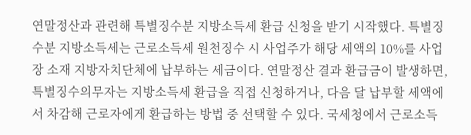연말정산과 관련해 특별징수분 지방소득세 환급 신청을 받기 시작했다. 특별징수분 지방소득세는 근로소득세 원천징수 시 사업주가 해당 세액의 10%를 사업장 소재 지방자치단체에 납부하는 세금이다. 연말정산 결과 환급금이 발생하면, 특별징수의무자는 지방소득세 환급을 직접 신청하거나, 다음 달 납부할 세액에서 차감해 근로자에게 환급하는 방법 중 선택할 수 있다. 국세청에서 근로소득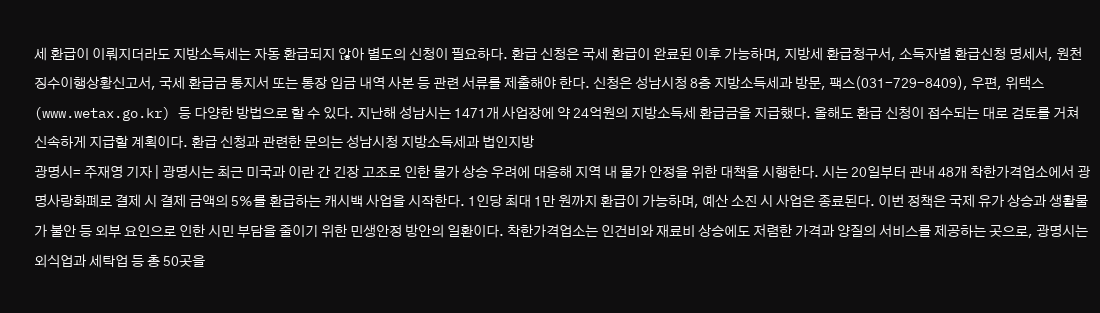세 환급이 이뤄지더라도 지방소득세는 자동 환급되지 않아 별도의 신청이 필요하다. 환급 신청은 국세 환급이 완료된 이후 가능하며, 지방세 환급청구서, 소득자별 환급신청 명세서, 원천징수이행상황신고서, 국세 환급금 통지서 또는 통장 입금 내역 사본 등 관련 서류를 제출해야 한다. 신청은 성남시청 8층 지방소득세과 방문, 팩스(031-729-8409), 우편, 위택스(www.wetax.go.kr) 등 다양한 방법으로 할 수 있다. 지난해 성남시는 1471개 사업장에 약 24억원의 지방소득세 환급금을 지급했다. 올해도 환급 신청이 접수되는 대로 검토를 거쳐 신속하게 지급할 계획이다. 환급 신청과 관련한 문의는 성남시청 지방소득세과 법인지방
광명시= 주재영 기자 | 광명시는 최근 미국과 이란 간 긴장 고조로 인한 물가 상승 우려에 대응해 지역 내 물가 안정을 위한 대책을 시행한다. 시는 20일부터 관내 48개 착한가격업소에서 광명사랑화폐로 결제 시 결제 금액의 5%를 환급하는 캐시백 사업을 시작한다. 1인당 최대 1만 원까지 환급이 가능하며, 예산 소진 시 사업은 종료된다. 이번 정책은 국제 유가 상승과 생활물가 불안 등 외부 요인으로 인한 시민 부담을 줄이기 위한 민생안정 방안의 일환이다. 착한가격업소는 인건비와 재료비 상승에도 저렴한 가격과 양질의 서비스를 제공하는 곳으로, 광명시는 외식업과 세탁업 등 총 50곳을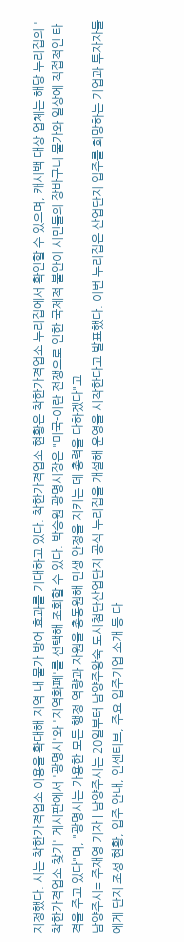지정했다. 시는 착한가격업소 이용을 확대해 지역 내 물가 방어 효과를 기대하고 있다. 착한가격업소 현황은 착한가격업소 누리집에서 확인할 수 있으며, 캐시백 대상 업체는 해당 누리집의 '착한가격업소 찾기' 게시판에서 '광명시'와 '지역화폐'를 선택해 조회할 수 있다. 박승원 광명시장은 "미국-이란 전쟁으로 인한 국제적 불안이 시민들의 장바구니 물가와 일상에 직접적인 타격을 주고 있다"며, "광명시는 가용한 모든 행정 역량과 자원을 총동원해 민생 안정을 지키는 데 총력을 다하겠다"고
남양주시= 주재영 기자 | 남양주시는 20일부터 남양주왕숙 도시첨단산업단지 공식 누리집을 개설해 운영을 시작한다고 발표했다. 이번 누리집은 산업단지 입주를 희망하는 기업과 투자자들에게 단지 조성 현황, 입주 안내, 인센티브, 주요 입주기업 소개 등 다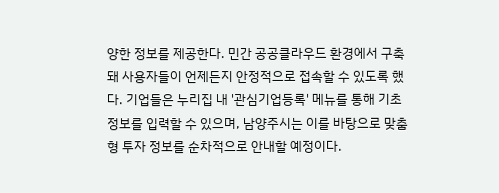양한 정보를 제공한다. 민간 공공클라우드 환경에서 구축돼 사용자들이 언제든지 안정적으로 접속할 수 있도록 했다. 기업들은 누리집 내 '관심기업등록' 메뉴를 통해 기초 정보를 입력할 수 있으며, 남양주시는 이를 바탕으로 맞춤형 투자 정보를 순차적으로 안내할 예정이다.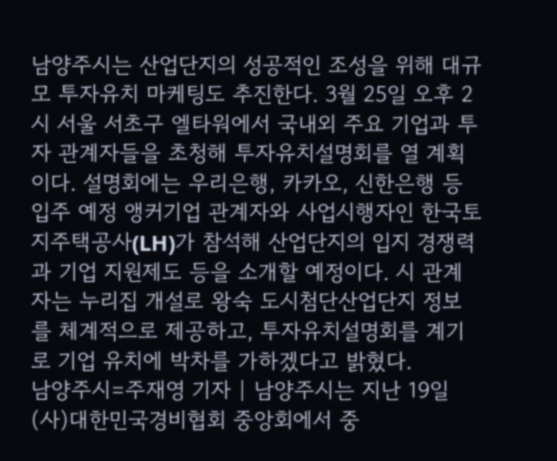남양주시는 산업단지의 성공적인 조성을 위해 대규모 투자유치 마케팅도 추진한다. 3월 25일 오후 2시 서울 서초구 엘타워에서 국내외 주요 기업과 투자 관계자들을 초청해 투자유치설명회를 열 계획이다. 설명회에는 우리은행, 카카오, 신한은행 등 입주 예정 앵커기업 관계자와 사업시행자인 한국토지주택공사(LH)가 참석해 산업단지의 입지 경쟁력과 기업 지원제도 등을 소개할 예정이다. 시 관계자는 누리집 개설로 왕숙 도시첨단산업단지 정보를 체계적으로 제공하고, 투자유치설명회를 계기로 기업 유치에 박차를 가하겠다고 밝혔다.
남양주시=주재영 기자 | 남양주시는 지난 19일 (사)대한민국경비협회 중앙회에서 중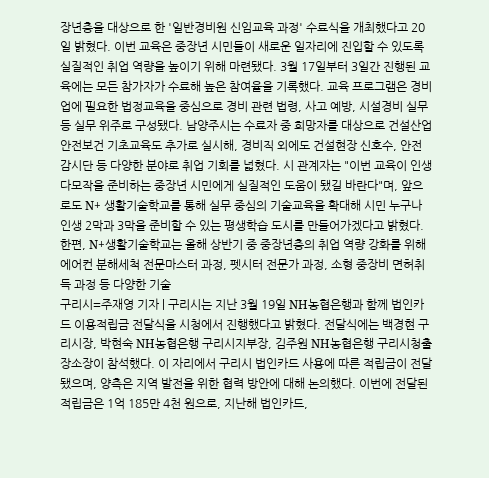장년층을 대상으로 한 '일반경비원 신임교육 과정' 수료식을 개최했다고 20일 밝혔다. 이번 교육은 중장년 시민들이 새로운 일자리에 진입할 수 있도록 실질적인 취업 역량을 높이기 위해 마련됐다. 3월 17일부터 3일간 진행된 교육에는 모든 참가자가 수료해 높은 참여율을 기록했다. 교육 프로그램은 경비업에 필요한 법정교육을 중심으로 경비 관련 법령, 사고 예방, 시설경비 실무 등 실무 위주로 구성됐다. 남양주시는 수료자 중 희망자를 대상으로 건설산업안전보건 기초교육도 추가로 실시해, 경비직 외에도 건설현장 신호수, 안전감시단 등 다양한 분야로 취업 기회를 넓혔다. 시 관계자는 "이번 교육이 인생 다모작을 준비하는 중장년 시민에게 실질적인 도움이 됐길 바란다"며, 앞으로도 N+ 생활기술학교를 통해 실무 중심의 기술교육을 확대해 시민 누구나 인생 2막과 3막을 준비할 수 있는 평생학습 도시를 만들어가겠다고 밝혔다. 한편, N+생활기술학교는 올해 상반기 중 중장년층의 취업 역량 강화를 위해 에어컨 분해세척 전문마스터 과정, 펫시터 전문가 과정, 소형 중장비 면허취득 과정 등 다양한 기술
구리시=주재영 기자 | 구리시는 지난 3월 19일 NH농협은행과 함께 법인카드 이용적립금 전달식을 시청에서 진행했다고 밝혔다. 전달식에는 백경현 구리시장, 박현숙 NH농협은행 구리시지부장, 김주원 NH농협은행 구리시청출장소장이 참석했다. 이 자리에서 구리시 법인카드 사용에 따른 적립금이 전달됐으며, 양측은 지역 발전을 위한 협력 방안에 대해 논의했다. 이번에 전달된 적립금은 1억 185만 4천 원으로, 지난해 법인카드,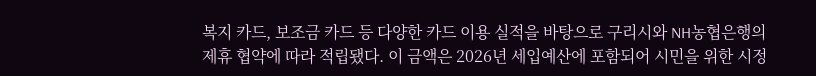복지 카드, 보조금 카드 등 다양한 카드 이용 실적을 바탕으로 구리시와 NH농협은행의 제휴 협약에 따라 적립됐다. 이 금액은 2026년 세입예산에 포함되어 시민을 위한 시정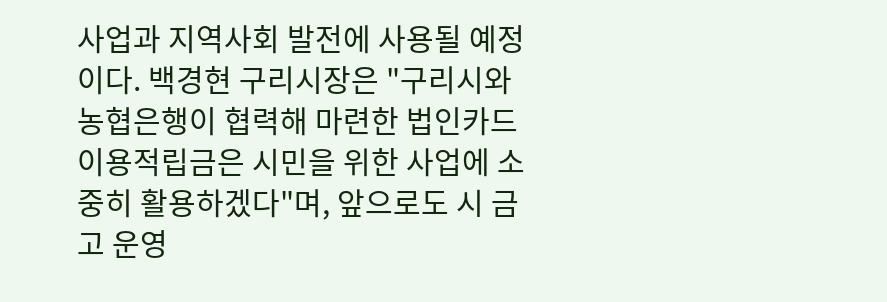사업과 지역사회 발전에 사용될 예정이다. 백경현 구리시장은 "구리시와 농협은행이 협력해 마련한 법인카드 이용적립금은 시민을 위한 사업에 소중히 활용하겠다"며, 앞으로도 시 금고 운영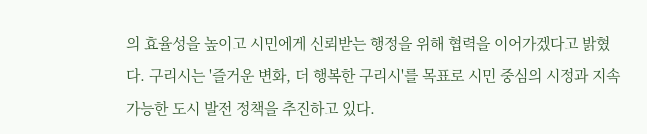의 효율성을 높이고 시민에게 신뢰받는 행정을 위해 협력을 이어가겠다고 밝혔다. 구리시는 '즐거운 변화, 더 행복한 구리시'를 목표로 시민 중심의 시정과 지속 가능한 도시 발전 정책을 추진하고 있다.